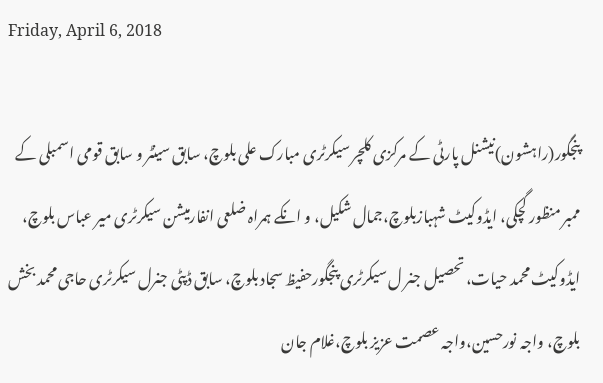Friday, April 6, 2018

پنجگور(راہشون)نیشنل پارٹی کے مرکزی کلچر سیکرٹری مبارک علی بلوچ، سابق سینٹر و سابق قومی اسمبلی کے ممبر منظور گچکی، ایڈوکیٹ شہبازبلوچ،جمال شکیل، و انکے ہمراہ ضلعی انفارمیشن سیکرٹری میر عباس بلوچ، ایڈوکیٹ محمد حیات، تحصیل جنر ل سیکرٹری پنجگورحفیظ سجاد بلوچ، سابق ڈپٹی جنرل سیکرٹری حاجی محمد بخش بلوچ، واجہ نورحسین،واجہ عصمت عزیز بلوچ،غلام جان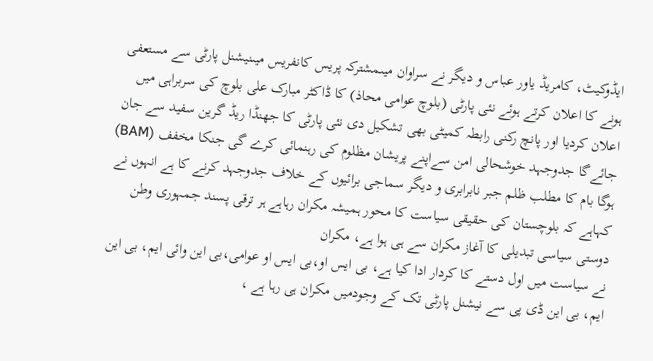ایڈوکیٹ، کامریڈ یاور عباس و دیگر نے سراوان میںمشترکہ پریس کانفریس میںنیشنل پارٹی سے مستعفی ہونے کا اعلان کرتے ہوئے نئی پارٹی (بلوچ عوامی محاذ) کا ڈاکٹر مبارک علی بلوچ کی سربراہی میں اعلان کردیا اور پانچ رکنی رابطہ کمیٹی بھی تشکیل دی نئی پارٹی کا جھنڈا ریڈ گرین سفید سے جان جائےگا جدوجہد خوشحالی امن سےاپنے پریشان مظلوم کی رہنمائی کرے گی جنکا مخفف (BAM) ہوگا بام کا مطلب ظلم جبر نابرابری و دیگر سماجی برائیوں کے خلاف جدوجہد کرنے کا ہے انہوں نے کہاہے کہ بلوچستان کی حقیقی سیاست کا محور ہمیشہ مکران رہاہے ہر ترقی پسند جمہوری وطن دوستی سیاسی تبدیلی کا آغاز مکران سے ہی ہوا ہے، مکران
نے سیاست میں اول دستے کا کردار ادا کیا ہے، بی ایس او،بی ایس او عوامی،بی این وائی ایم، بی این ایم، بی این ڈی پی سے نیشنل پارٹی تک کے وجودمیں مکران ہی رہا ہے ،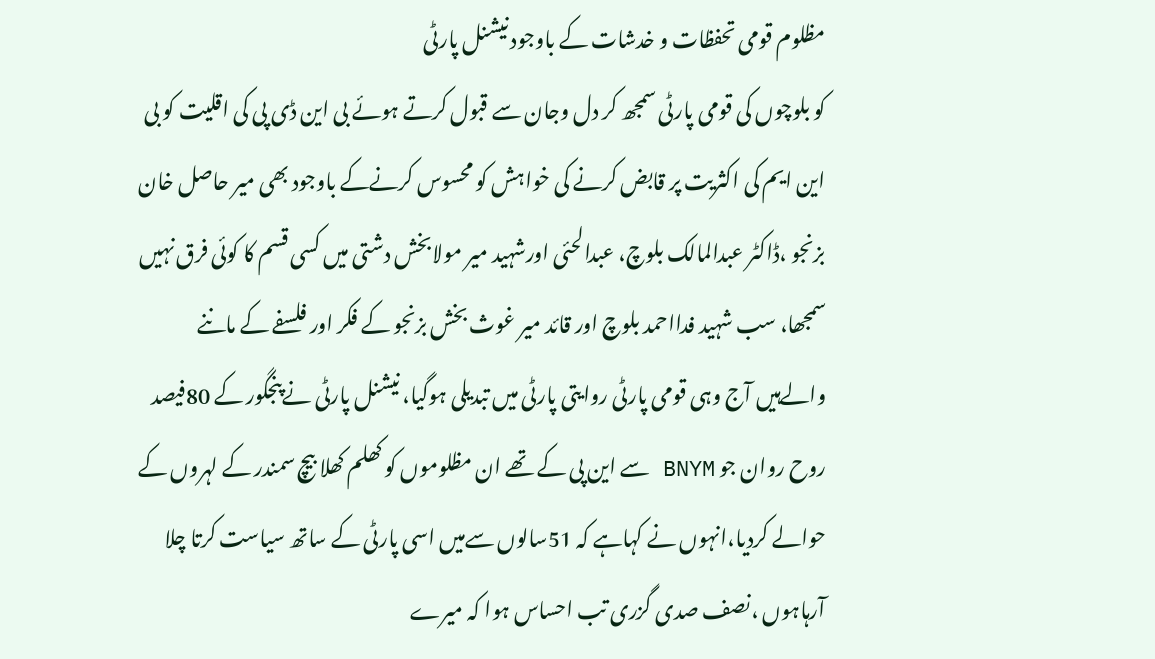مظلوم قومی تحفظات و خدشات کے باوجود نیشنل پارٹی
کو بلوچوں کی قومی پارٹی سمجھ کر دل وجان سے قبول کرتے ہوئے بی این ڈی پی کی اقلیت کو بی این ایم کی اکثریت پر قابض کرنے کی خواہش کو محسوس کرنےکے باوجود بھی میر حاصل خان بزنجو ،ڈاکٹر عبدالمالک بلوچ، عبدالحئی اورشہید میر مولابخش دشتی میں کسی قسم کا کوئی فرق نہیں سمجھا، سب شہید فدااحمد بلوچ اور قائد میر غوث بخش بزنجو کے فکر اور فلسفے کے ماننے والےہیں آج وہی قومی پارٹی روایتی پارٹی میں تبدیلی ہوگیا، نیشنل پارٹی نےپنجگور کے 80فیصد روح روان جو BNYM سے این پی کے تھے ان مظلوموں کو کھلم کھلا بیچ سمندر کے لہروں کے حوالے کردیا،انہوں نے کہاہے کہ 51سالوں سےمیں اسی پارٹی کے ساتھ سیاست کرتا چلا آرہاہوں ،نصف صدی گزری تب احساس ہوا کہ میرے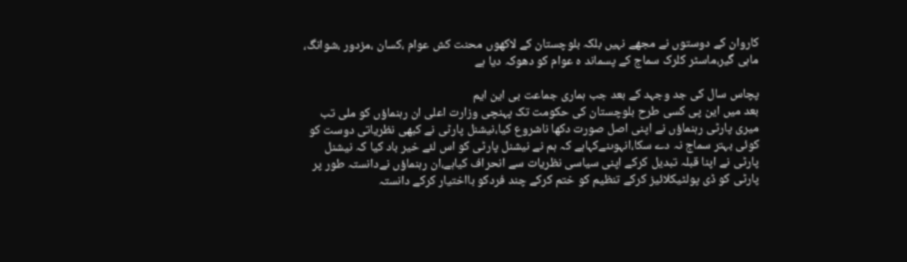کاروان کے دوستوں نے مجھے نہیں بلکہ بلوچستان کے لاکھوں محنت کش عوام ،کسان ،مزدور ،شوانگ، ماہی گیر،ماسٹر کلرک سماج کے پسماند ہ عوام کو دھوکہ دیا ہے

پچاس سال کی جد وجہد کے بعد جب ہماری جماعت بی این ایم
بعد میں این پی کسی طرح بلوچستان کی حکومت تک پہنچی وزارت اعلی ان رہنماؤں کو ملی تب میری پارٹی رہنماؤں نے اپنی اصل صورت دکھا ناشروع کیا،نیشنل پارٹی نے کبھی نظریاتی دوست کو کوئی بہتر سماج نہ دے سکا،انہوںنےکہاہے کہ ہم نے نیشنل پارٹی کو اس لئے خیر باد کیا کہ نیشنل پارٹی نے اپنا قبلہ تبدیل کرکے اپنی سیاسی نظریات سے انحراف کیاہے،ان رہنماؤں نےدانستہ طور پر پارٹی کو ڈی پولٹیکلائیز کرکے تنظیم کو ختم کرکے چند فردکو بااختیار کرکے دانستہ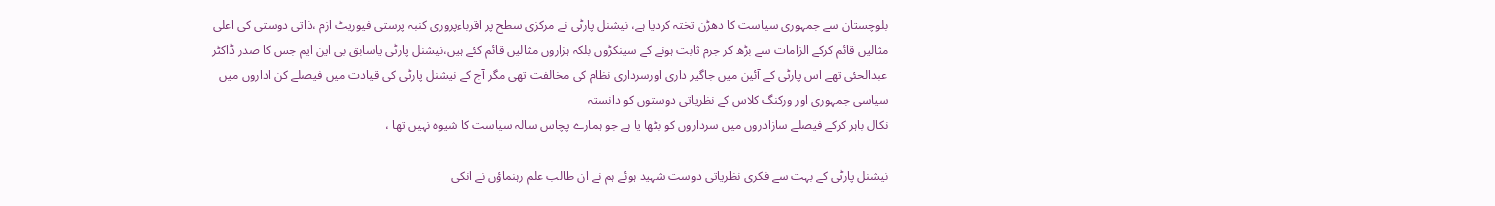بلوچستان سے جمہوری سیاست کا دھڑن تختہ کردیا ہے، نیشنل پارٹی نے مرکزی سطح پر اقرباءپروری کنبہ پرستی فیوریٹ ازم ،ذاتی دوستی کی اعلی مثالیں قائم کرکے الزامات سے بڑھ کر جرم ثابت ہونے کے سینکڑوں بلکہ ہزاروں مثالیں قائم کئے ہیں،نیشنل پارٹی یاسابق بی این ایم جس کا صدر ڈاکٹر عبدالحئی تھے اس پارٹی کے آئین میں جاگیر داری اورسرداری نظام کی مخالفت تھی مگر آج کے نیشنل پارٹی کی قیادت میں فیصلے کن اداروں میں سیاسی جمہوری اور ورکنگ کلاس کے نظریاتی دوستوں کو دانستہ
نکال باہر کرکے فیصلے سازادروں میں سرداروں کو بٹھا یا ہے جو ہمارے پچاس سالہ سیاست کا شیوہ نہیں تھا ،

نیشنل پارٹی کے بہت سے فکری نظریاتی دوست شہید ہوئے ہم نے ان طالب علم رہنماؤں نے انکی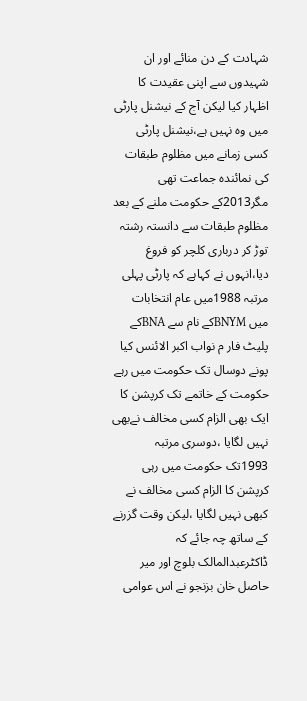شہادت کے دن منائے اور ان شہیدوں سے اپنی عقیدت کا اظہار کیا لیکن آج کے نیشنل پارٹی میں وہ نہیں ہے،نیشنل پارٹی کسی زمانے میں مظلوم طبقات کی نمائندہ جماعت تھی مگر2013کے حکومت ملنے کے بعد مظلوم طبقات سے دانستہ رشتہ توڑ کر درباری کلچر کو فروغ دیا،انہوں نے کہاہے کہ پارٹی پہلی مرتبہ 1988میں عام انتخابات میں BNYMکے نام سے BNAکے پلیٹ فار م نواب اکبر الائنس کیا پونے دوسال تک حکومت میں رہے حکومت کے خاتمے تک کرپشن کا ایک بھی الزام کسی مخالف نےبھی نہیں لگایا ،دوسری مرتبہ 1993تک حکومت میں رہی کرپشن کا الزام کسی مخالف نے کبھی نہیں لگایا ،لیکن وقت گزرنے کے ساتھ چہ جائے کہ ڈاکٹرعبدالمالک بلوچ اور میر حاصل خان بزنجو نے اس عوامی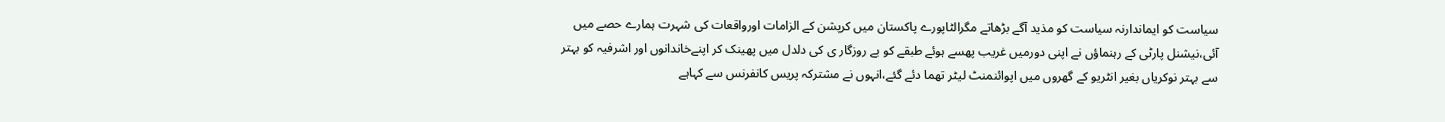سیاست کو ایماندارنہ سیاست کو مذید آگے بڑھاتے مگرالٹاپورے پاکستان میں کرپشن کے الزامات اورواقعات کی شہرت ہمارے حصے میں آئی،نیشنل پارٹی کے رہنماؤں نے اپنی دورمیں غریب پھسے ہوئے طبقے کو بے روزگار ی کی دلدل میں پھینک کر اپنےخاندانوں اور اشرفیہ کو بہتر سے بہتر نوکریاں بغیر انٹریو کے گھروں میں اپوائنمنٹ لیٹر تھما دئے گئے،انہوں نے مشترکہ پریس کانفرنس سے کہاہے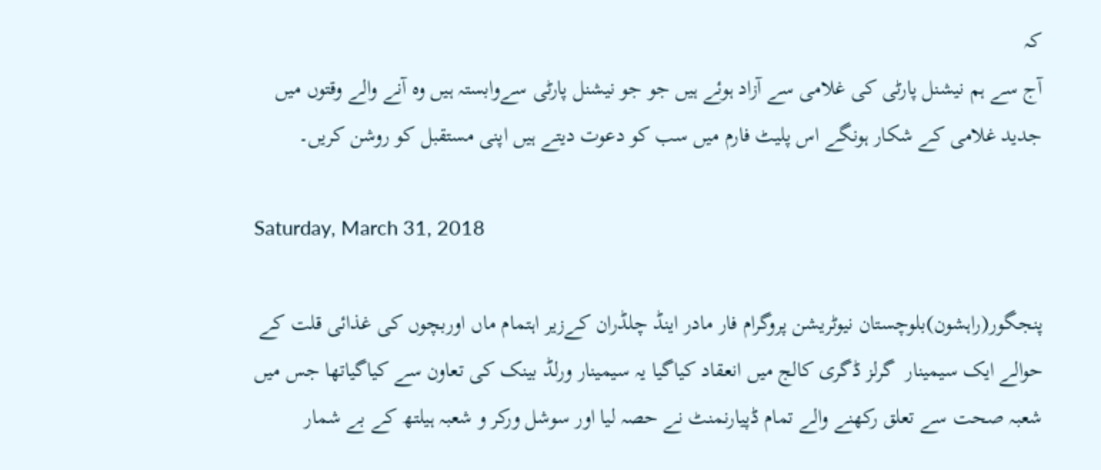کہ
آج سے ہم نیشنل پارٹی کی غلامی سے آزاد ہوئے ہیں جو جو نیشنل پارٹی سےوابستہ ہیں وہ آنے والے وقتوں میں جدید غلامی کے شکار ہونگے اس پلیٹ فارم میں سب کو دعوت دیتے ہیں اپنی مستقبل کو روشن کریں۔

Saturday, March 31, 2018

پنجگور(راہشون)بلوچستان نیوٹریشن پروگرام فار مادر اینڈ چلڈران کےزیر اہتمام ماں اوربچوں کی غذائی قلت کے حوالے ایک سیمینار  گرلز ڈگری کالج میں انعقاد کیاگیا یہ سیمینار ورلڈ بینک کی تعاون سے کیاگیاتھا جس میں شعبہ صحت سے تعلق رکھنے والے تمام ڈپیارنمنٹ نے حصہ لیا اور سوشل ورکر و شعبہ ہیلتھ کے بے شمار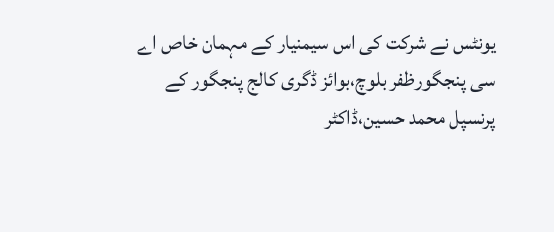یونٹس نے شرکت کی اس سیمنیار کے مہمان خاص اے سی پنجگورظفر بلوچ،بوائز ڈگری کالج پنجگور کے پرنسپل محمد حسین،ڈاکٹر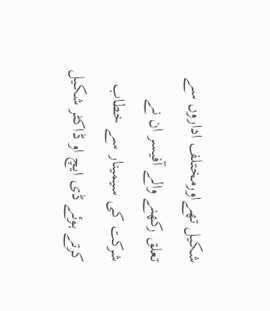شکیل تھےاورمختلف اداروں سے تعلق رکھنے والے آفیسر ان نے شرکت کی سیمینار سے خطاب کرتے ہوئے ڈی ایچ او ڈاکٹر شکیل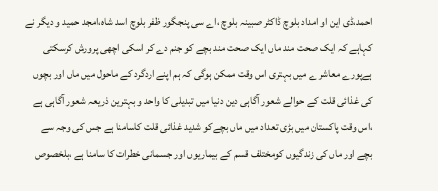احمد،ڈی این او امداد بلوچ ڈاکٹر صبینہ بلوچ ،اے سی پنجگور ظفر بلوچ اسد شاہ،امجد حمید و دیگر نے کہاہے کہ ایک صحت مند ماں ایک صحت مند بچے کو جنم دے کر اسکی اچھی پرورش کرسکتی ہےپورے معاشر ے میں بہتری اس وقت ممکن ہوگی کہ ہم اپنے اردگرد کے ماحول میں ماں اور بچوں کی غذائی قلت کے حوالے شعور آگاہی دین دنیا میں تبدیلی کا واحد و بہترین ذریعہ شعور آگاہی ہے ،اس وقت پاکستان میں بڑی تعداد میں ماں بچےکو شدید غذائی قلت کاسامنا ہے جس کی وجہ سے بچے اور ماں کی زندگیوں کومختلف قسم کے بیماریوں اور جسمانی خطرات کا سامنا ہے ،بلخصوص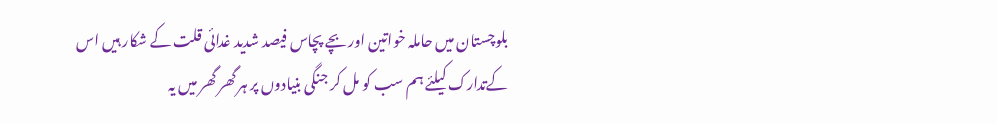بلوچستان میں حاملہ خواتین اور بچے پچاس فیصد شدید غدائی قلت کے شکار ہیں اس کےتدارک کیلئے ہم سب کو مل کر جنگی بنیادوں پر ہر گھر گھر میں یہ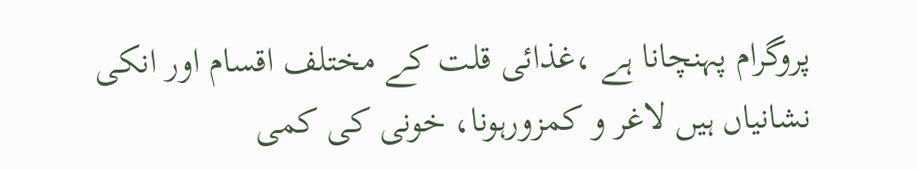پروگرام پہنچانا ہے ،غذائی قلت کے مختلف اقسام اور انکی نشانیاں ہیں لاغر و کمزورہونا، خونی کی کمی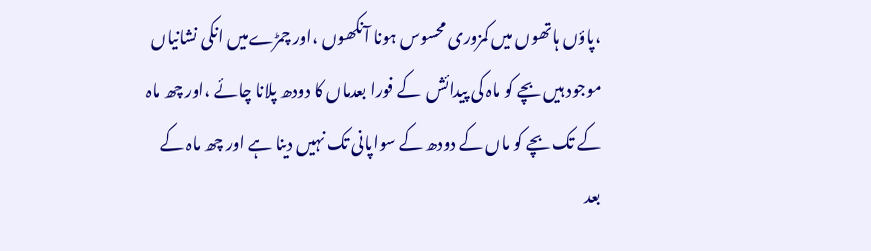،پاؤں ہاتھوں میں کمزوری محسوس ہونا آنکھوں ،اور چمڑےمیں انکی نشانیاں موجود ہیں بچے کو ماہ کی پیدائش  کے فورا بعدماں کا دودھ پلانا چائے ،اور چھ ماہ کے تک بچے کو ماں کے دودھ کے سواپانی تک نہیں دینا ہے اور چھ ماہ کے بعد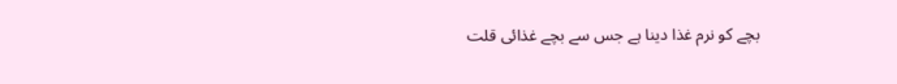بچے کو نرم غذا دینا ہے جس سے بچے غذائی قلت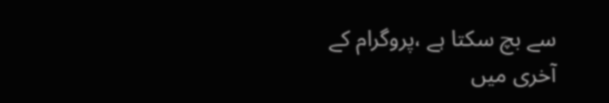سے بچ سکتا ہے ،پروگرام کے آخری میں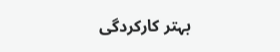بہتر کارکردگی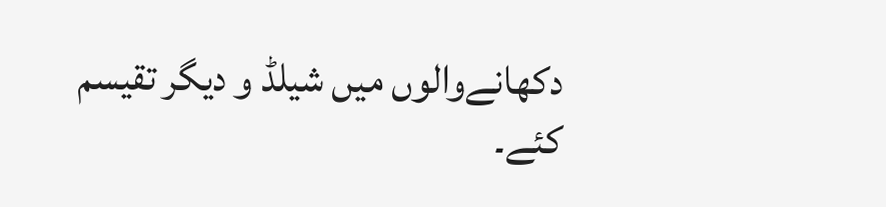دکھانےوالوں میں شیلڈ و دیگر تقیسم کئے۔